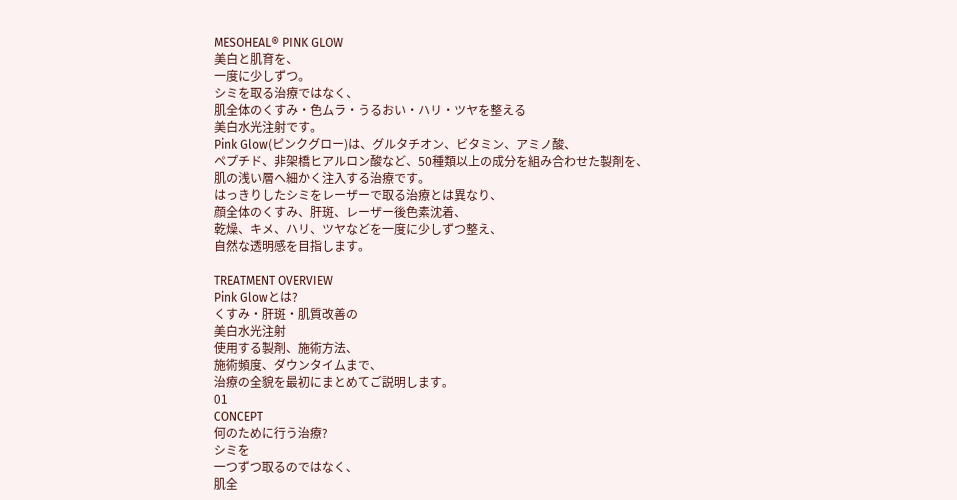MESOHEAL® PINK GLOW
美白と肌育を、
一度に少しずつ。
シミを取る治療ではなく、
肌全体のくすみ・色ムラ・うるおい・ハリ・ツヤを整える
美白水光注射です。
Pink Glow(ピンクグロー)は、グルタチオン、ビタミン、アミノ酸、
ペプチド、非架橋ヒアルロン酸など、50種類以上の成分を組み合わせた製剤を、
肌の浅い層へ細かく注入する治療です。
はっきりしたシミをレーザーで取る治療とは異なり、
顔全体のくすみ、肝斑、レーザー後色素沈着、
乾燥、キメ、ハリ、ツヤなどを一度に少しずつ整え、
自然な透明感を目指します。

TREATMENT OVERVIEW
Pink Glowとは?
くすみ・肝斑・肌質改善の
美白水光注射
使用する製剤、施術方法、
施術頻度、ダウンタイムまで、
治療の全貌を最初にまとめてご説明します。
01
CONCEPT
何のために行う治療?
シミを
一つずつ取るのではなく、
肌全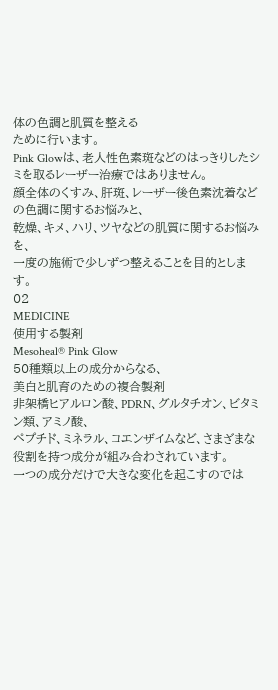体の色調と肌質を整える
ために行います。
Pink Glowは、老人性色素斑などのはっきりしたシミを取るレーザー治療ではありません。
顔全体のくすみ、肝斑、レーザー後色素沈着などの色調に関するお悩みと、
乾燥、キメ、ハリ、ツヤなどの肌質に関するお悩みを、
一度の施術で少しずつ整えることを目的とします。
02
MEDICINE
使用する製剤
Mesoheal® Pink Glow
50種類以上の成分からなる、
美白と肌育のための複合製剤
非架橋ヒアルロン酸、PDRN、グルタチオン、ビタミン類、アミノ酸、
ペプチド、ミネラル、コエンザイムなど、さまざまな役割を持つ成分が組み合わされています。
一つの成分だけで大きな変化を起こすのでは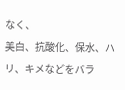なく、
美白、抗酸化、保水、ハリ、キメなどをバラ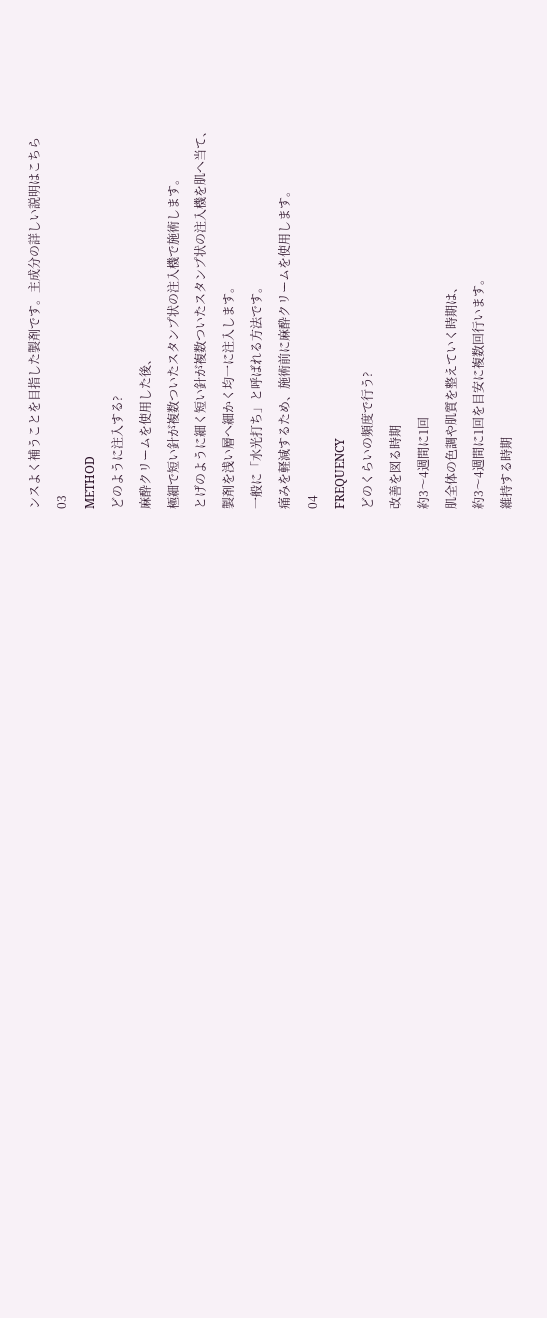ンスよく補うことを目指した製剤です。主成分の詳しい説明はこちら
03
METHOD
どのように注入する?
麻酔クリームを使用した後、
極細で短い針が複数ついたスタンプ状の注入機で施術します。
とげのように細く短い針が複数ついたスタンプ状の注入機を肌へ当て、
製剤を浅い層へ細かく均一に注入します。
一般に「水光打ち」と呼ばれる方法です。
痛みを軽減するため、施術前に麻酔クリームを使用します。
04
FREQUENCY
どのくらいの頻度で行う?
改善を図る時期
約3〜4週間に1回
肌全体の色調や肌質を整えていく時期は、
約3〜4週間に1回を目安に複数回行います。
維持する時期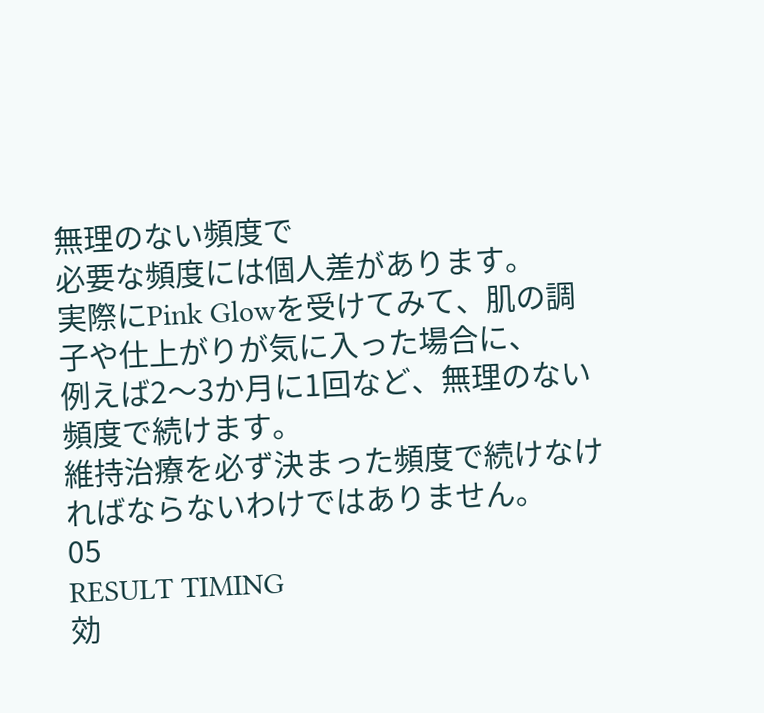無理のない頻度で
必要な頻度には個人差があります。
実際にPink Glowを受けてみて、肌の調子や仕上がりが気に入った場合に、
例えば2〜3か月に1回など、無理のない頻度で続けます。
維持治療を必ず決まった頻度で続けなければならないわけではありません。
05
RESULT TIMING
効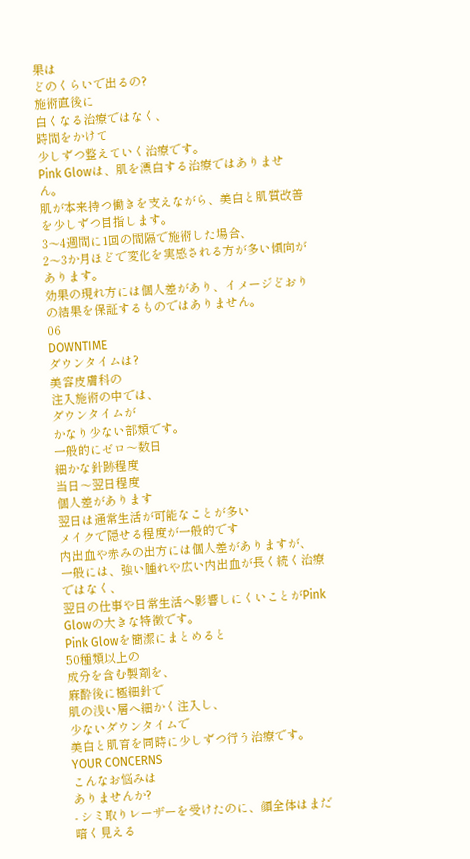果は
どのくらいで出るの?
施術直後に
白くなる治療ではなく、
時間をかけて
少しずつ整えていく治療です。
Pink Glowは、肌を漂白する治療ではありません。
肌が本来持つ働きを支えながら、美白と肌質改善を少しずつ目指します。
3〜4週間に1回の間隔で施術した場合、
2〜3か月ほどで変化を実感される方が多い傾向があります。
効果の現れ方には個人差があり、イメージどおりの結果を保証するものではありません。
06
DOWNTIME
ダウンタイムは?
美容皮膚科の
注入施術の中では、
ダウンタイムが
かなり少ない部類です。
一般的にゼロ〜数日
細かな針跡程度
当日〜翌日程度
個人差があります
翌日は通常生活が可能なことが多い
メイクで隠せる程度が一般的です
内出血や赤みの出方には個人差がありますが、
一般には、強い腫れや広い内出血が長く続く治療ではなく、
翌日の仕事や日常生活へ影響しにくいことがPink Glowの大きな特徴です。
Pink Glowを簡潔にまとめると
50種類以上の
成分を含む製剤を、
麻酔後に極細針で
肌の浅い層へ細かく注入し、
少ないダウンタイムで
美白と肌育を同時に少しずつ行う治療です。
YOUR CONCERNS
こんなお悩みは
ありませんか?
- シミ取りレーザーを受けたのに、顔全体はまだ暗く見える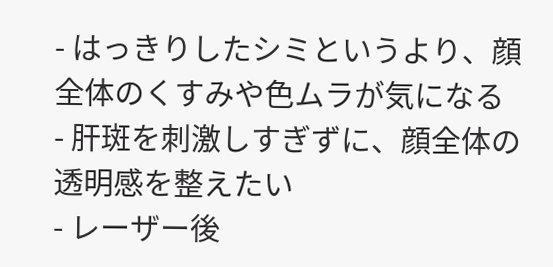- はっきりしたシミというより、顔全体のくすみや色ムラが気になる
- 肝斑を刺激しすぎずに、顔全体の透明感を整えたい
- レーザー後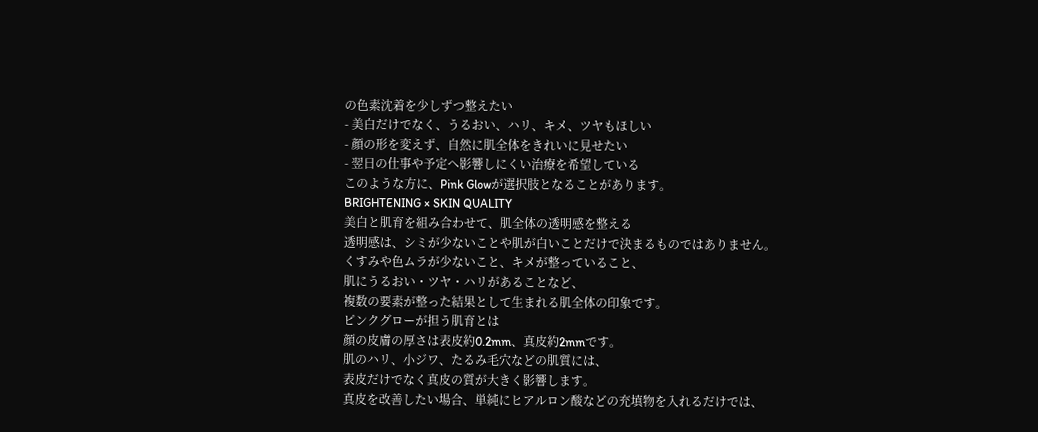の色素沈着を少しずつ整えたい
- 美白だけでなく、うるおい、ハリ、キメ、ツヤもほしい
- 顔の形を変えず、自然に肌全体をきれいに見せたい
- 翌日の仕事や予定へ影響しにくい治療を希望している
このような方に、Pink Glowが選択肢となることがあります。
BRIGHTENING × SKIN QUALITY
美白と肌育を組み合わせて、肌全体の透明感を整える
透明感は、シミが少ないことや肌が白いことだけで決まるものではありません。
くすみや色ムラが少ないこと、キメが整っていること、
肌にうるおい・ツヤ・ハリがあることなど、
複数の要素が整った結果として生まれる肌全体の印象です。
ピンクグローが担う肌育とは
顔の皮膚の厚さは表皮約0.2mm、真皮約2mmです。
肌のハリ、小ジワ、たるみ毛穴などの肌質には、
表皮だけでなく真皮の質が大きく影響します。
真皮を改善したい場合、単純にヒアルロン酸などの充填物を入れるだけでは、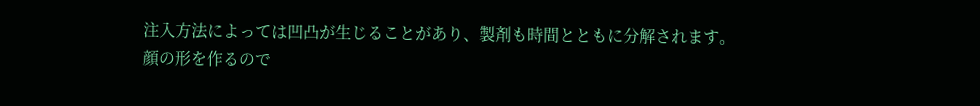注入方法によっては凹凸が生じることがあり、製剤も時間とともに分解されます。
顔の形を作るので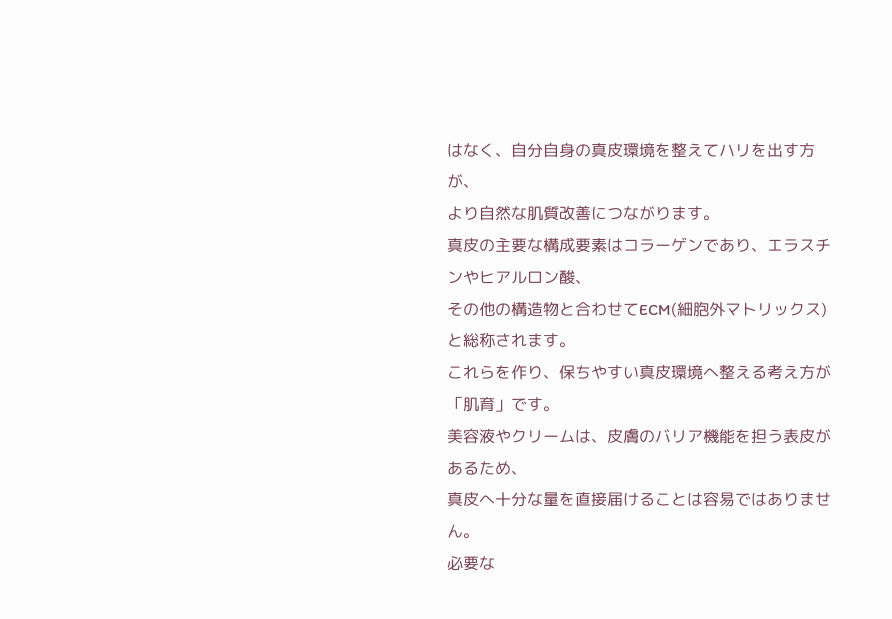はなく、自分自身の真皮環境を整えてハリを出す方が、
より自然な肌質改善につながります。
真皮の主要な構成要素はコラーゲンであり、エラスチンやヒアルロン酸、
その他の構造物と合わせてECM(細胞外マトリックス)と総称されます。
これらを作り、保ちやすい真皮環境へ整える考え方が「肌育」です。
美容液やクリームは、皮膚のバリア機能を担う表皮があるため、
真皮へ十分な量を直接届けることは容易ではありません。
必要な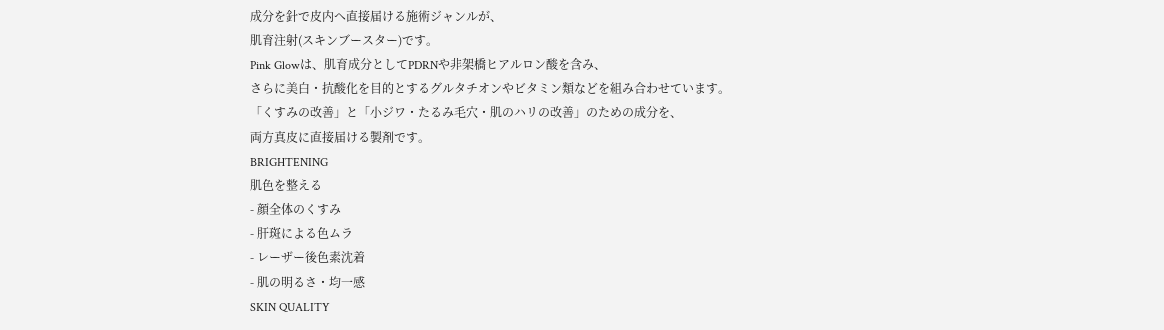成分を針で皮内へ直接届ける施術ジャンルが、
肌育注射(スキンブースター)です。
Pink Glowは、肌育成分としてPDRNや非架橋ヒアルロン酸を含み、
さらに美白・抗酸化を目的とするグルタチオンやビタミン類などを組み合わせています。
「くすみの改善」と「小ジワ・たるみ毛穴・肌のハリの改善」のための成分を、
両方真皮に直接届ける製剤です。
BRIGHTENING
肌色を整える
- 顔全体のくすみ
- 肝斑による色ムラ
- レーザー後色素沈着
- 肌の明るさ・均一感
SKIN QUALITY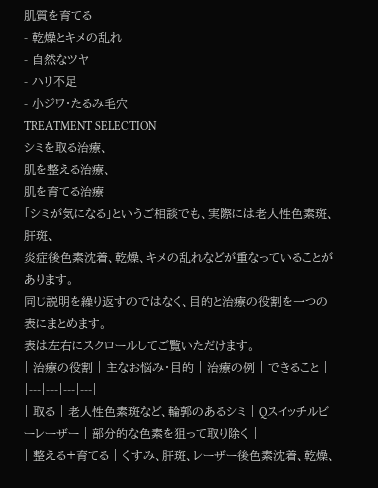肌質を育てる
- 乾燥とキメの乱れ
- 自然なツヤ
- ハリ不足
- 小ジワ・たるみ毛穴
TREATMENT SELECTION
シミを取る治療、
肌を整える治療、
肌を育てる治療
「シミが気になる」というご相談でも、実際には老人性色素斑、肝斑、
炎症後色素沈着、乾燥、キメの乱れなどが重なっていることがあります。
同じ説明を繰り返すのではなく、目的と治療の役割を一つの表にまとめます。
表は左右にスクロールしてご覧いただけます。
| 治療の役割 | 主なお悩み・目的 | 治療の例 | できること |
|---|---|---|---|
| 取る | 老人性色素斑など、輪郭のあるシミ | Qスイッチルビーレーザー | 部分的な色素を狙って取り除く |
| 整える+育てる | くすみ、肝斑、レーザー後色素沈着、乾燥、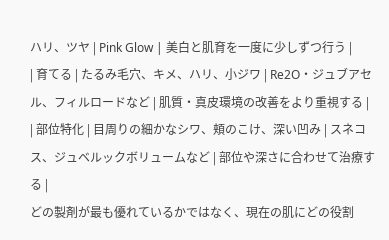ハリ、ツヤ | Pink Glow | 美白と肌育を一度に少しずつ行う |
| 育てる | たるみ毛穴、キメ、ハリ、小ジワ | Re2O・ジュブアセル、フィルロードなど | 肌質・真皮環境の改善をより重視する |
| 部位特化 | 目周りの細かなシワ、頬のこけ、深い凹み | スネコス、ジュベルックボリュームなど | 部位や深さに合わせて治療する |
どの製剤が最も優れているかではなく、現在の肌にどの役割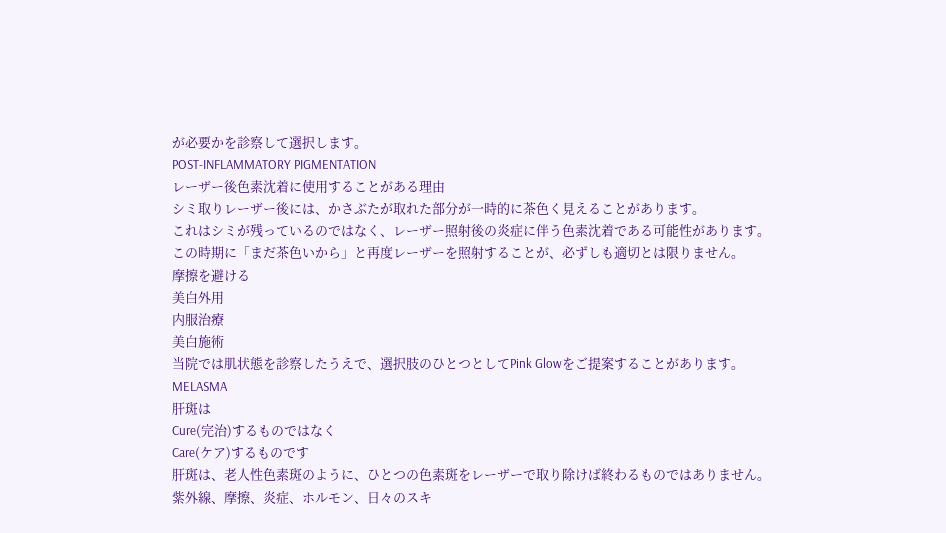が必要かを診察して選択します。
POST-INFLAMMATORY PIGMENTATION
レーザー後色素沈着に使用することがある理由
シミ取りレーザー後には、かさぶたが取れた部分が一時的に茶色く見えることがあります。
これはシミが残っているのではなく、レーザー照射後の炎症に伴う色素沈着である可能性があります。
この時期に「まだ茶色いから」と再度レーザーを照射することが、必ずしも適切とは限りません。
摩擦を避ける
美白外用
内服治療
美白施術
当院では肌状態を診察したうえで、選択肢のひとつとしてPink Glowをご提案することがあります。
MELASMA
肝斑は
Cure(完治)するものではなく
Care(ケア)するものです
肝斑は、老人性色素斑のように、ひとつの色素斑をレーザーで取り除けば終わるものではありません。
紫外線、摩擦、炎症、ホルモン、日々のスキ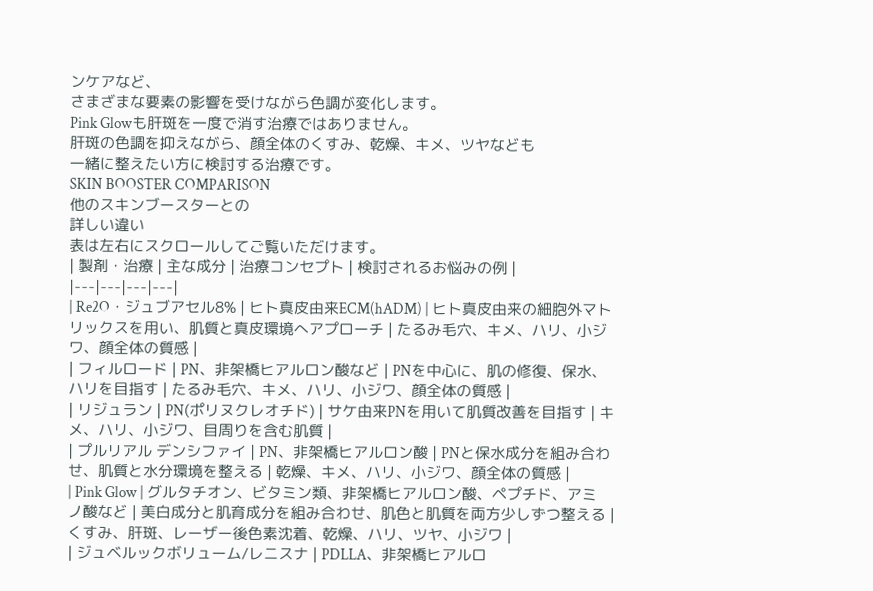ンケアなど、
さまざまな要素の影響を受けながら色調が変化します。
Pink Glowも肝斑を一度で消す治療ではありません。
肝斑の色調を抑えながら、顔全体のくすみ、乾燥、キメ、ツヤなども
一緒に整えたい方に検討する治療です。
SKIN BOOSTER COMPARISON
他のスキンブースターとの
詳しい違い
表は左右にスクロールしてご覧いただけます。
| 製剤・治療 | 主な成分 | 治療コンセプト | 検討されるお悩みの例 |
|---|---|---|---|
| Re2O・ジュブアセル8% | ヒト真皮由来ECM(hADM) | ヒト真皮由来の細胞外マトリックスを用い、肌質と真皮環境へアプローチ | たるみ毛穴、キメ、ハリ、小ジワ、顔全体の質感 |
| フィルロード | PN、非架橋ヒアルロン酸など | PNを中心に、肌の修復、保水、ハリを目指す | たるみ毛穴、キメ、ハリ、小ジワ、顔全体の質感 |
| リジュラン | PN(ポリヌクレオチド) | サケ由来PNを用いて肌質改善を目指す | キメ、ハリ、小ジワ、目周りを含む肌質 |
| プルリアル デンシファイ | PN、非架橋ヒアルロン酸 | PNと保水成分を組み合わせ、肌質と水分環境を整える | 乾燥、キメ、ハリ、小ジワ、顔全体の質感 |
| Pink Glow | グルタチオン、ビタミン類、非架橋ヒアルロン酸、ペプチド、アミノ酸など | 美白成分と肌育成分を組み合わせ、肌色と肌質を両方少しずつ整える | くすみ、肝斑、レーザー後色素沈着、乾燥、ハリ、ツヤ、小ジワ |
| ジュベルックボリューム/レニスナ | PDLLA、非架橋ヒアルロ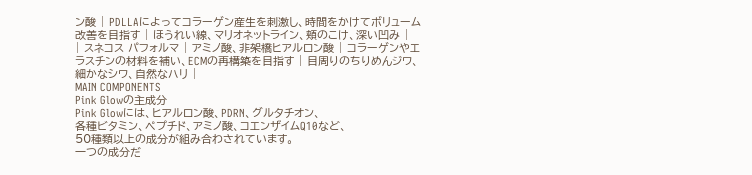ン酸 | PDLLAによってコラーゲン産生を刺激し、時間をかけてボリューム改善を目指す | ほうれい線、マリオネットライン、頬のこけ、深い凹み |
| スネコス パフォルマ | アミノ酸、非架橋ヒアルロン酸 | コラーゲンやエラスチンの材料を補い、ECMの再構築を目指す | 目周りのちりめんジワ、細かなシワ、自然なハリ |
MAIN COMPONENTS
Pink Glowの主成分
Pink Glowには、ヒアルロン酸、PDRN、グルタチオン、
各種ビタミン、ペプチド、アミノ酸、コエンザイムQ10など、
50種類以上の成分が組み合わされています。
一つの成分だ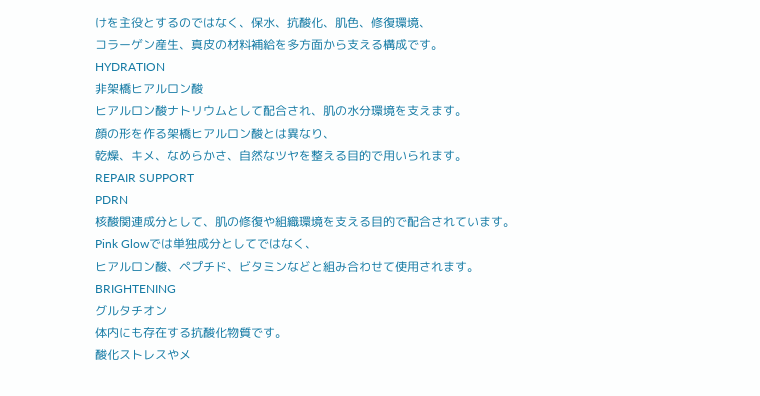けを主役とするのではなく、保水、抗酸化、肌色、修復環境、
コラーゲン産生、真皮の材料補給を多方面から支える構成です。
HYDRATION
非架橋ヒアルロン酸
ヒアルロン酸ナトリウムとして配合され、肌の水分環境を支えます。
顔の形を作る架橋ヒアルロン酸とは異なり、
乾燥、キメ、なめらかさ、自然なツヤを整える目的で用いられます。
REPAIR SUPPORT
PDRN
核酸関連成分として、肌の修復や組織環境を支える目的で配合されています。
Pink Glowでは単独成分としてではなく、
ヒアルロン酸、ペプチド、ビタミンなどと組み合わせて使用されます。
BRIGHTENING
グルタチオン
体内にも存在する抗酸化物質です。
酸化ストレスやメ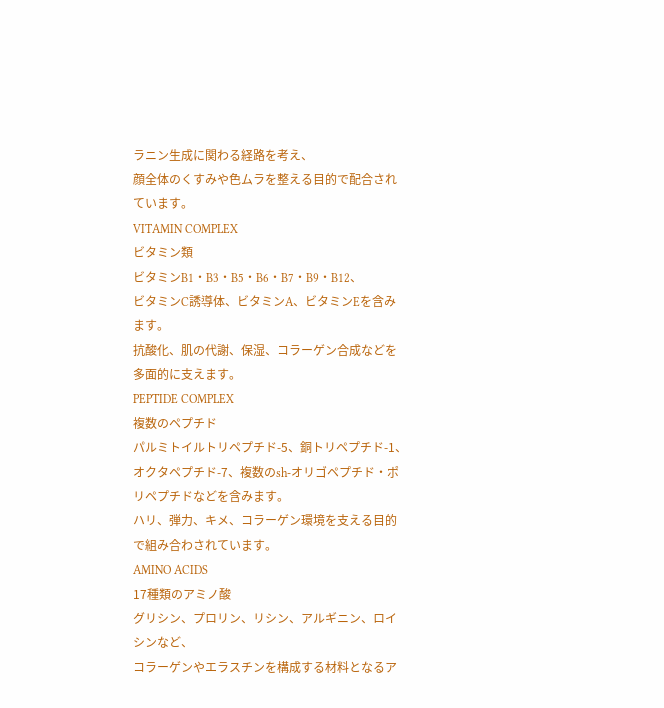ラニン生成に関わる経路を考え、
顔全体のくすみや色ムラを整える目的で配合されています。
VITAMIN COMPLEX
ビタミン類
ビタミンB1・B3・B5・B6・B7・B9・B12、
ビタミンC誘導体、ビタミンA、ビタミンEを含みます。
抗酸化、肌の代謝、保湿、コラーゲン合成などを多面的に支えます。
PEPTIDE COMPLEX
複数のペプチド
パルミトイルトリペプチド-5、銅トリペプチド-1、
オクタペプチド-7、複数のsh-オリゴペプチド・ポリペプチドなどを含みます。
ハリ、弾力、キメ、コラーゲン環境を支える目的で組み合わされています。
AMINO ACIDS
17種類のアミノ酸
グリシン、プロリン、リシン、アルギニン、ロイシンなど、
コラーゲンやエラスチンを構成する材料となるア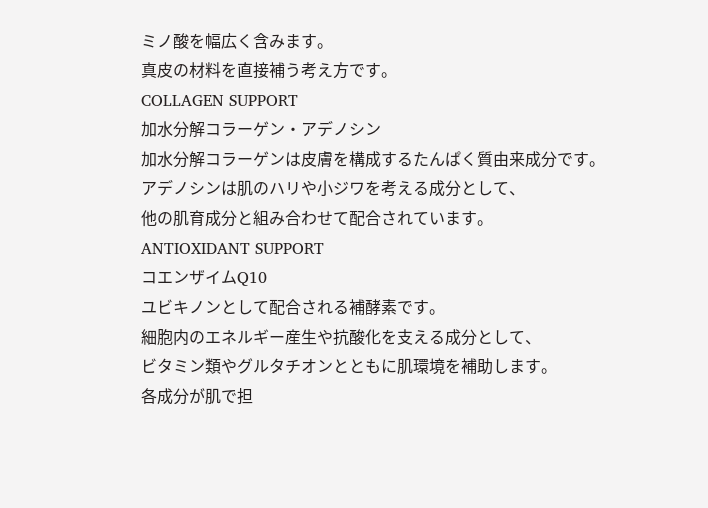ミノ酸を幅広く含みます。
真皮の材料を直接補う考え方です。
COLLAGEN SUPPORT
加水分解コラーゲン・アデノシン
加水分解コラーゲンは皮膚を構成するたんぱく質由来成分です。
アデノシンは肌のハリや小ジワを考える成分として、
他の肌育成分と組み合わせて配合されています。
ANTIOXIDANT SUPPORT
コエンザイムQ10
ユビキノンとして配合される補酵素です。
細胞内のエネルギー産生や抗酸化を支える成分として、
ビタミン類やグルタチオンとともに肌環境を補助します。
各成分が肌で担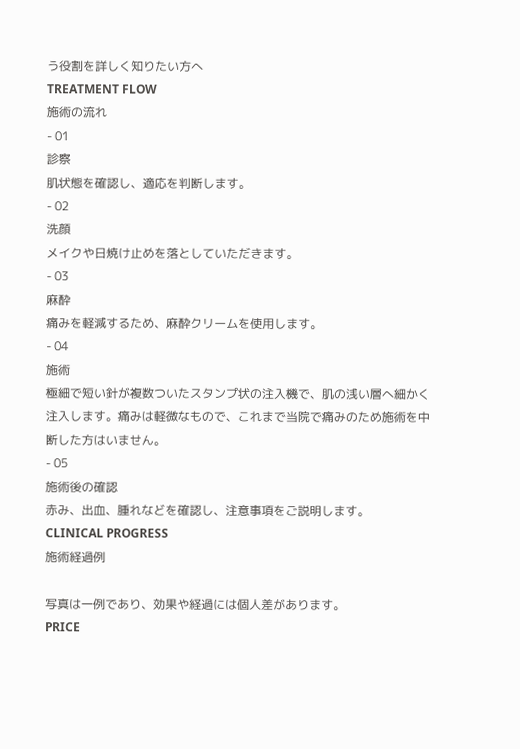う役割を詳しく知りたい方へ
TREATMENT FLOW
施術の流れ
- 01
診察
肌状態を確認し、適応を判断します。
- 02
洗顔
メイクや日焼け止めを落としていただきます。
- 03
麻酔
痛みを軽減するため、麻酔クリームを使用します。
- 04
施術
極細で短い針が複数ついたスタンプ状の注入機で、肌の浅い層へ細かく注入します。痛みは軽微なもので、これまで当院で痛みのため施術を中断した方はいません。
- 05
施術後の確認
赤み、出血、腫れなどを確認し、注意事項をご説明します。
CLINICAL PROGRESS
施術経過例

写真は一例であり、効果や経過には個人差があります。
PRICE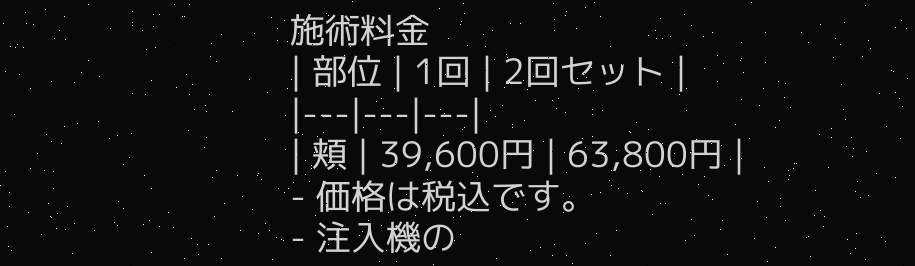施術料金
| 部位 | 1回 | 2回セット |
|---|---|---|
| 頬 | 39,600円 | 63,800円 |
- 価格は税込です。
- 注入機の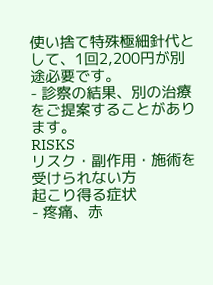使い捨て特殊極細針代として、1回2,200円が別途必要です。
- 診察の結果、別の治療をご提案することがあります。
RISKS
リスク・副作用・施術を受けられない方
起こり得る症状
- 疼痛、赤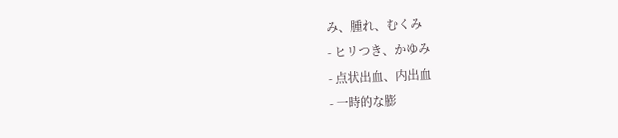み、腫れ、むくみ
- ヒリつき、かゆみ
- 点状出血、内出血
- 一時的な膨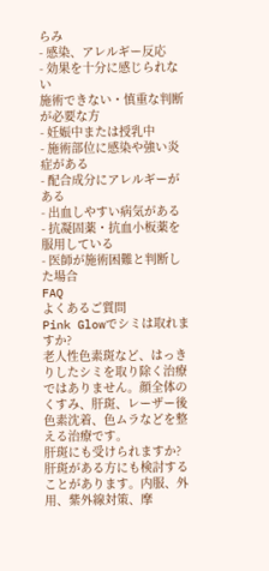らみ
- 感染、アレルギー反応
- 効果を十分に感じられない
施術できない・慎重な判断が必要な方
- 妊娠中または授乳中
- 施術部位に感染や強い炎症がある
- 配合成分にアレルギーがある
- 出血しやすい病気がある
- 抗凝固薬・抗血小板薬を服用している
- 医師が施術困難と判断した場合
FAQ
よくあるご質問
Pink Glowでシミは取れますか?
老人性色素斑など、はっきりしたシミを取り除く治療ではありません。顔全体のくすみ、肝斑、レーザー後色素沈着、色ムラなどを整える治療です。
肝斑にも受けられますか?
肝斑がある方にも検討することがあります。内服、外用、紫外線対策、摩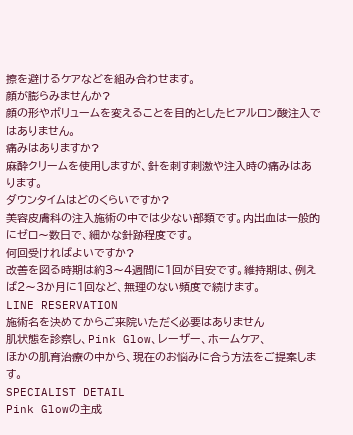擦を避けるケアなどを組み合わせます。
顔が膨らみませんか?
顔の形やボリュームを変えることを目的としたヒアルロン酸注入ではありません。
痛みはありますか?
麻酔クリームを使用しますが、針を刺す刺激や注入時の痛みはあります。
ダウンタイムはどのくらいですか?
美容皮膚科の注入施術の中では少ない部類です。内出血は一般的にゼロ〜数日で、細かな針跡程度です。
何回受ければよいですか?
改善を図る時期は約3〜4週間に1回が目安です。維持期は、例えば2〜3か月に1回など、無理のない頻度で続けます。
LINE RESERVATION
施術名を決めてからご来院いただく必要はありません
肌状態を診察し、Pink Glow、レーザー、ホームケア、
ほかの肌育治療の中から、現在のお悩みに合う方法をご提案します。
SPECIALIST DETAIL
Pink Glowの主成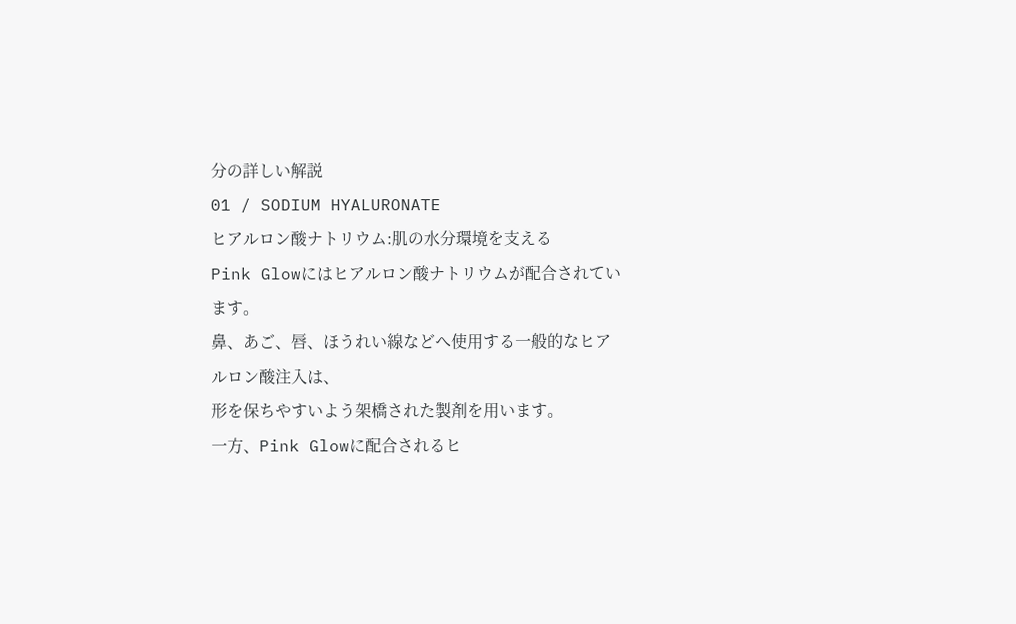分の詳しい解説
01 / SODIUM HYALURONATE
ヒアルロン酸ナトリウム:肌の水分環境を支える
Pink Glowにはヒアルロン酸ナトリウムが配合されています。
鼻、あご、唇、ほうれい線などへ使用する一般的なヒアルロン酸注入は、
形を保ちやすいよう架橋された製剤を用います。
一方、Pink Glowに配合されるヒ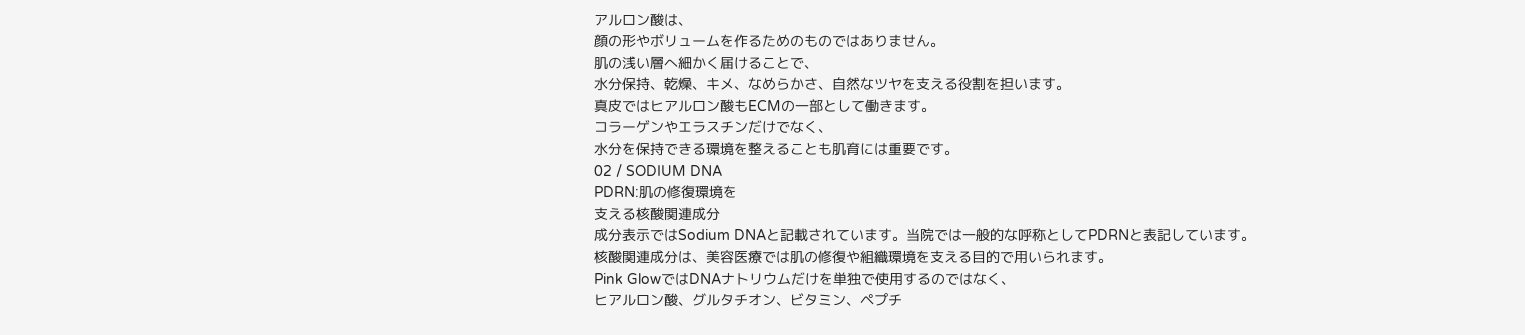アルロン酸は、
顔の形やボリュームを作るためのものではありません。
肌の浅い層へ細かく届けることで、
水分保持、乾燥、キメ、なめらかさ、自然なツヤを支える役割を担います。
真皮ではヒアルロン酸もECMの一部として働きます。
コラーゲンやエラスチンだけでなく、
水分を保持できる環境を整えることも肌育には重要です。
02 / SODIUM DNA
PDRN:肌の修復環境を
支える核酸関連成分
成分表示ではSodium DNAと記載されています。当院では一般的な呼称としてPDRNと表記しています。
核酸関連成分は、美容医療では肌の修復や組織環境を支える目的で用いられます。
Pink GlowではDNAナトリウムだけを単独で使用するのではなく、
ヒアルロン酸、グルタチオン、ビタミン、ペプチ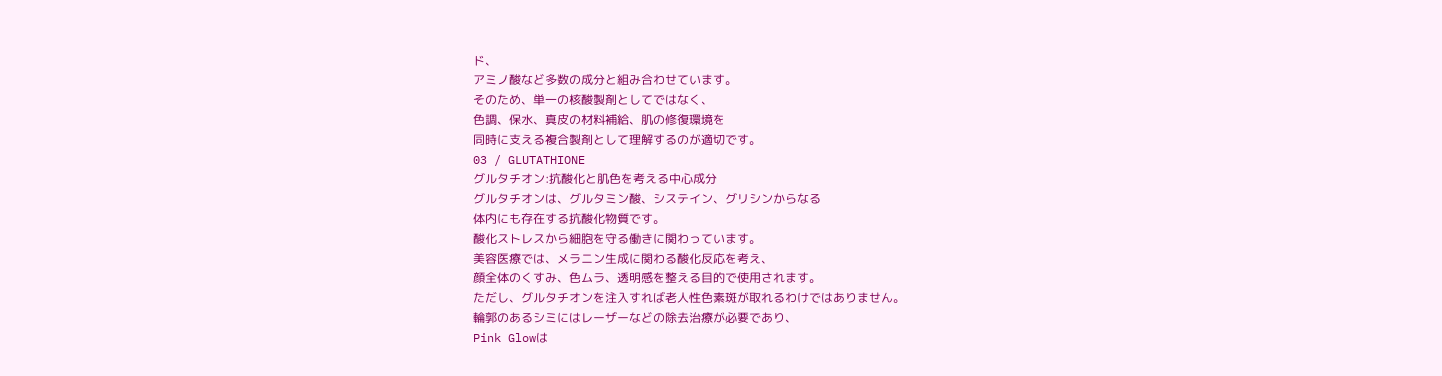ド、
アミノ酸など多数の成分と組み合わせています。
そのため、単一の核酸製剤としてではなく、
色調、保水、真皮の材料補給、肌の修復環境を
同時に支える複合製剤として理解するのが適切です。
03 / GLUTATHIONE
グルタチオン:抗酸化と肌色を考える中心成分
グルタチオンは、グルタミン酸、システイン、グリシンからなる
体内にも存在する抗酸化物質です。
酸化ストレスから細胞を守る働きに関わっています。
美容医療では、メラニン生成に関わる酸化反応を考え、
顔全体のくすみ、色ムラ、透明感を整える目的で使用されます。
ただし、グルタチオンを注入すれば老人性色素斑が取れるわけではありません。
輪郭のあるシミにはレーザーなどの除去治療が必要であり、
Pink Glowは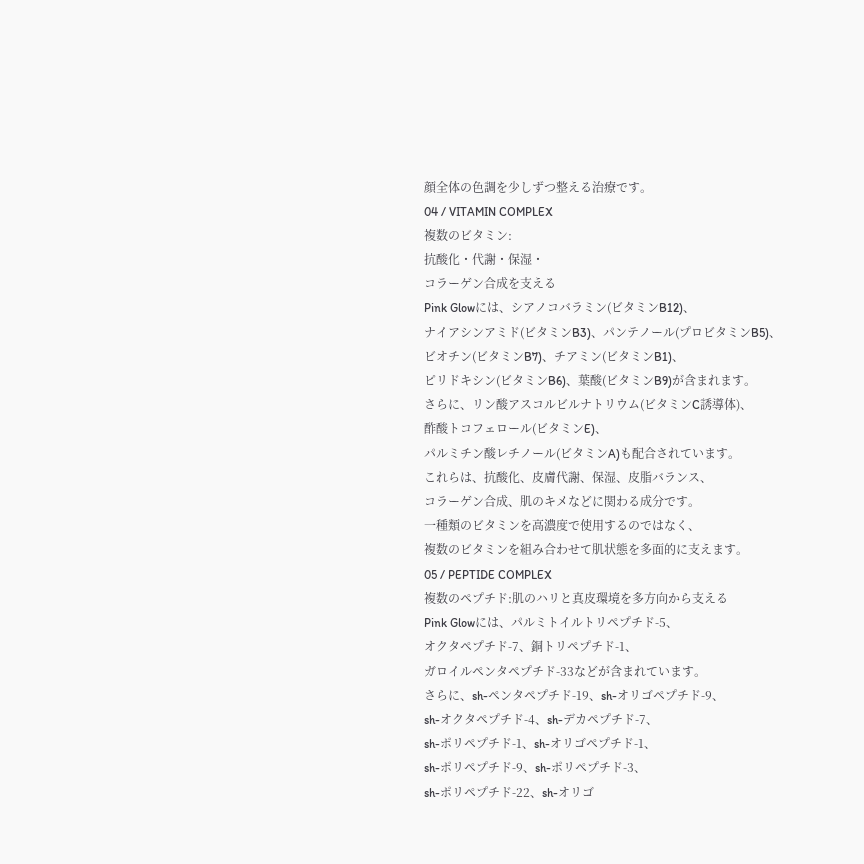顔全体の色調を少しずつ整える治療です。
04 / VITAMIN COMPLEX
複数のビタミン:
抗酸化・代謝・保湿・
コラーゲン合成を支える
Pink Glowには、シアノコバラミン(ビタミンB12)、
ナイアシンアミド(ビタミンB3)、パンテノール(プロビタミンB5)、
ビオチン(ビタミンB7)、チアミン(ビタミンB1)、
ピリドキシン(ビタミンB6)、葉酸(ビタミンB9)が含まれます。
さらに、リン酸アスコルビルナトリウム(ビタミンC誘導体)、
酢酸トコフェロール(ビタミンE)、
パルミチン酸レチノール(ビタミンA)も配合されています。
これらは、抗酸化、皮膚代謝、保湿、皮脂バランス、
コラーゲン合成、肌のキメなどに関わる成分です。
一種類のビタミンを高濃度で使用するのではなく、
複数のビタミンを組み合わせて肌状態を多面的に支えます。
05 / PEPTIDE COMPLEX
複数のペプチド:肌のハリと真皮環境を多方向から支える
Pink Glowには、パルミトイルトリペプチド-5、
オクタペプチド-7、銅トリペプチド-1、
ガロイルペンタペプチド-33などが含まれています。
さらに、sh-ペンタペプチド-19、sh-オリゴペプチド-9、
sh-オクタペプチド-4、sh-デカペプチド-7、
sh-ポリペプチド-1、sh-オリゴペプチド-1、
sh-ポリペプチド-9、sh-ポリペプチド-3、
sh-ポリペプチド-22、sh-オリゴ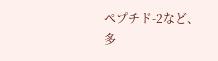ペプチド-2など、
多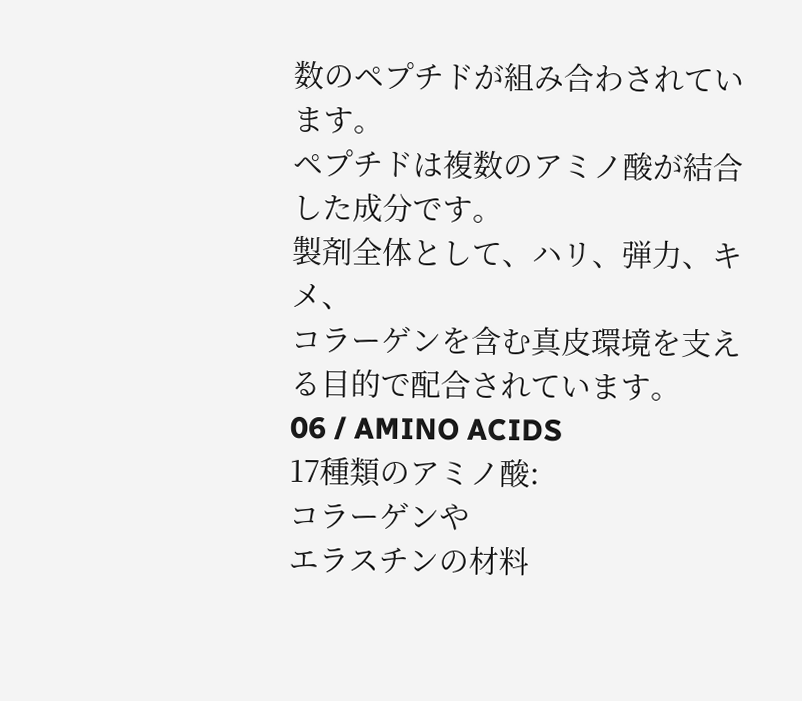数のペプチドが組み合わされています。
ペプチドは複数のアミノ酸が結合した成分です。
製剤全体として、ハリ、弾力、キメ、
コラーゲンを含む真皮環境を支える目的で配合されています。
06 / AMINO ACIDS
17種類のアミノ酸:
コラーゲンや
エラスチンの材料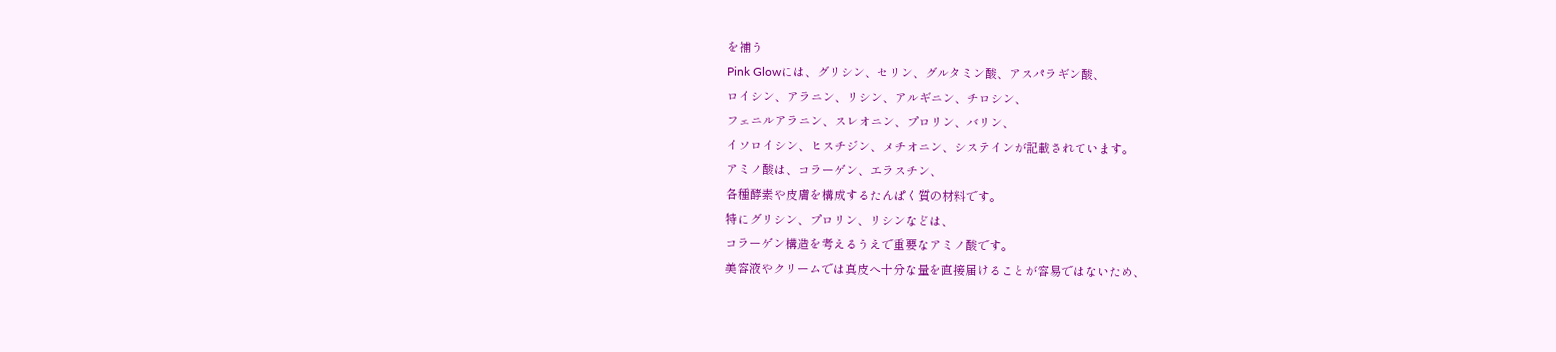を補う
Pink Glowには、グリシン、セリン、グルタミン酸、アスパラギン酸、
ロイシン、アラニン、リシン、アルギニン、チロシン、
フェニルアラニン、スレオニン、プロリン、バリン、
イソロイシン、ヒスチジン、メチオニン、システインが記載されています。
アミノ酸は、コラーゲン、エラスチン、
各種酵素や皮膚を構成するたんぱく質の材料です。
特にグリシン、プロリン、リシンなどは、
コラーゲン構造を考えるうえで重要なアミノ酸です。
美容液やクリームでは真皮へ十分な量を直接届けることが容易ではないため、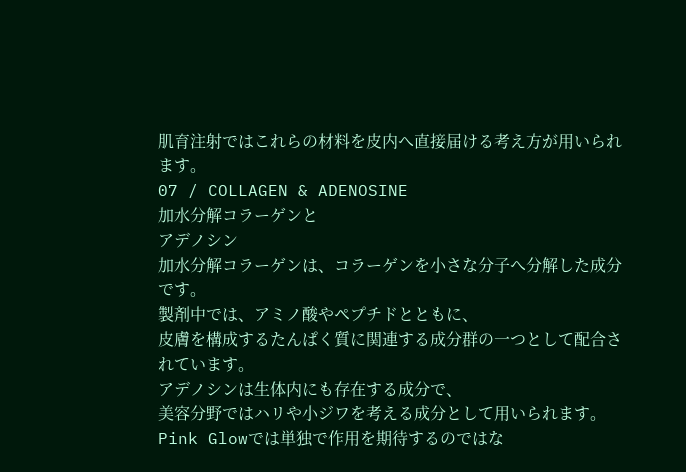肌育注射ではこれらの材料を皮内へ直接届ける考え方が用いられます。
07 / COLLAGEN & ADENOSINE
加水分解コラーゲンと
アデノシン
加水分解コラーゲンは、コラーゲンを小さな分子へ分解した成分です。
製剤中では、アミノ酸やペプチドとともに、
皮膚を構成するたんぱく質に関連する成分群の一つとして配合されています。
アデノシンは生体内にも存在する成分で、
美容分野ではハリや小ジワを考える成分として用いられます。
Pink Glowでは単独で作用を期待するのではな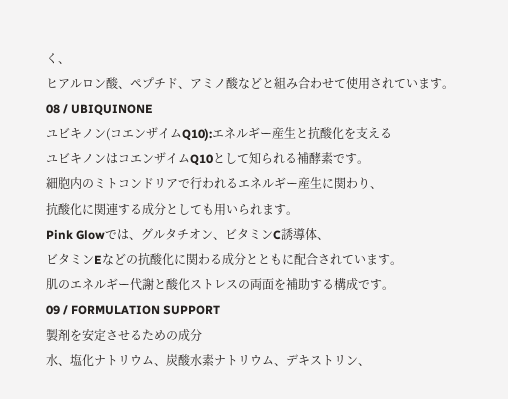く、
ヒアルロン酸、ペプチド、アミノ酸などと組み合わせて使用されています。
08 / UBIQUINONE
ユビキノン(コエンザイムQ10):エネルギー産生と抗酸化を支える
ユビキノンはコエンザイムQ10として知られる補酵素です。
細胞内のミトコンドリアで行われるエネルギー産生に関わり、
抗酸化に関連する成分としても用いられます。
Pink Glowでは、グルタチオン、ビタミンC誘導体、
ビタミンEなどの抗酸化に関わる成分とともに配合されています。
肌のエネルギー代謝と酸化ストレスの両面を補助する構成です。
09 / FORMULATION SUPPORT
製剤を安定させるための成分
水、塩化ナトリウム、炭酸水素ナトリウム、デキストリン、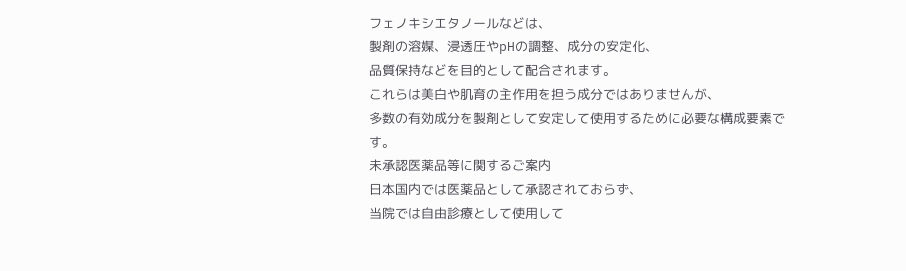フェノキシエタノールなどは、
製剤の溶媒、浸透圧やpHの調整、成分の安定化、
品質保持などを目的として配合されます。
これらは美白や肌育の主作用を担う成分ではありませんが、
多数の有効成分を製剤として安定して使用するために必要な構成要素です。
未承認医薬品等に関するご案内
日本国内では医薬品として承認されておらず、
当院では自由診療として使用して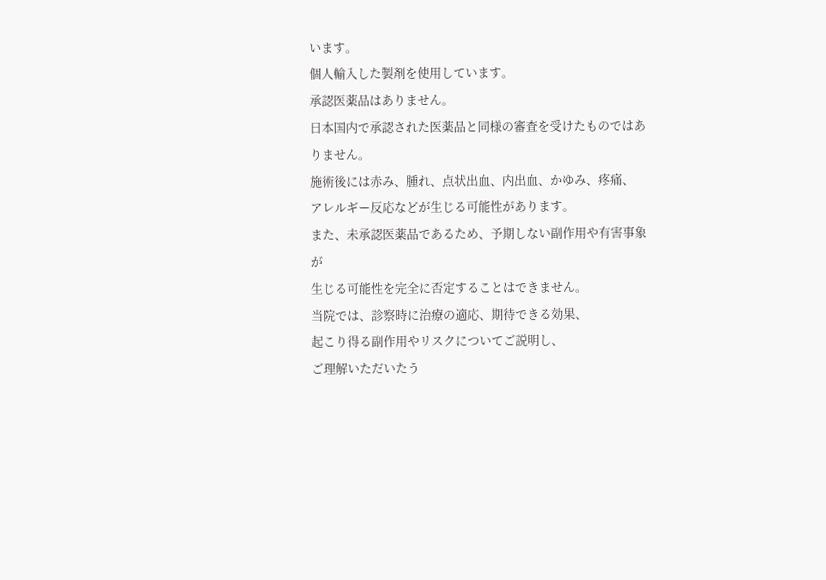います。
個人輸入した製剤を使用しています。
承認医薬品はありません。
日本国内で承認された医薬品と同様の審査を受けたものではありません。
施術後には赤み、腫れ、点状出血、内出血、かゆみ、疼痛、
アレルギー反応などが生じる可能性があります。
また、未承認医薬品であるため、予期しない副作用や有害事象が
生じる可能性を完全に否定することはできません。
当院では、診察時に治療の適応、期待できる効果、
起こり得る副作用やリスクについてご説明し、
ご理解いただいたう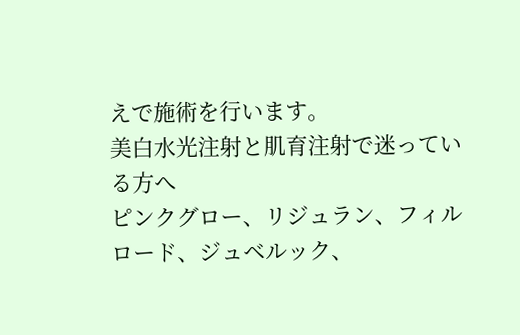えで施術を行います。
美白水光注射と肌育注射で迷っている方へ
ピンクグロー、リジュラン、フィルロード、ジュベルック、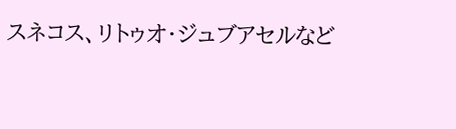スネコス、リトゥオ・ジュブアセルなど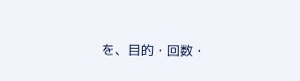を、目的・回数・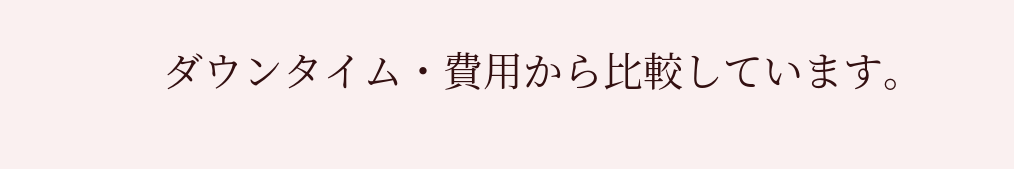ダウンタイム・費用から比較しています。